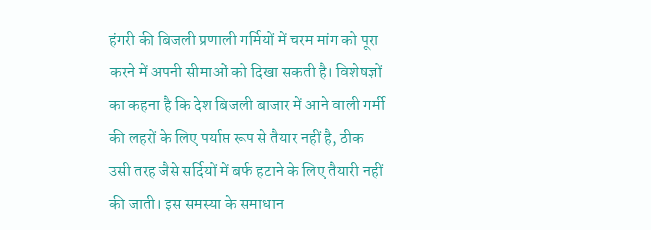हंगरी की बिजली प्रणाली गर्मियों में चरम मांग को पूरा करने में अपनी सीमाओं को दिखा सकती है। विशेषज्ञों का कहना है कि देश बिजली बाजार में आने वाली गर्मी की लहरों के लिए पर्याप्त रूप से तैयार नहीं है, ठीक उसी तरह जैसे सर्दियों में बर्फ हटाने के लिए तैयारी नहीं की जाती। इस समस्या के समाधान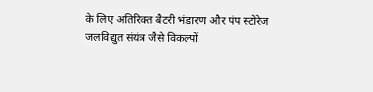के लिए अतिरिक्त बैटरी भंडारण और पंप स्टोरेज जलविद्युत संयंत्र जैसे विकल्पों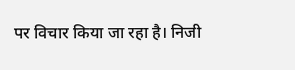पर विचार किया जा रहा है। निजी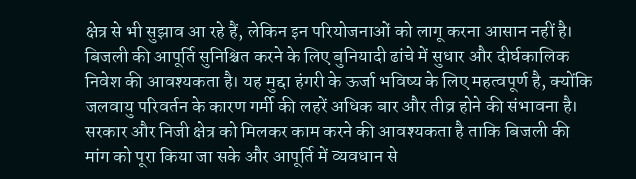क्षेत्र से भी सुझाव आ रहे हैं, लेकिन इन परियोजनाओं को लागू करना आसान नहीं है। बिजली की आपूर्ति सुनिश्चित करने के लिए बुनियादी ढांचे में सुधार और दीर्घकालिक निवेश की आवश्यकता है। यह मुद्दा हंगरी के ऊर्जा भविष्य के लिए महत्वपूर्ण है, क्योंकि जलवायु परिवर्तन के कारण गर्मी की लहरें अधिक बार और तीव्र होने की संभावना है। सरकार और निजी क्षेत्र को मिलकर काम करने की आवश्यकता है ताकि बिजली की मांग को पूरा किया जा सके और आपूर्ति में व्यवधान से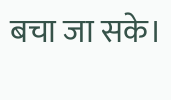बचा जा सके।